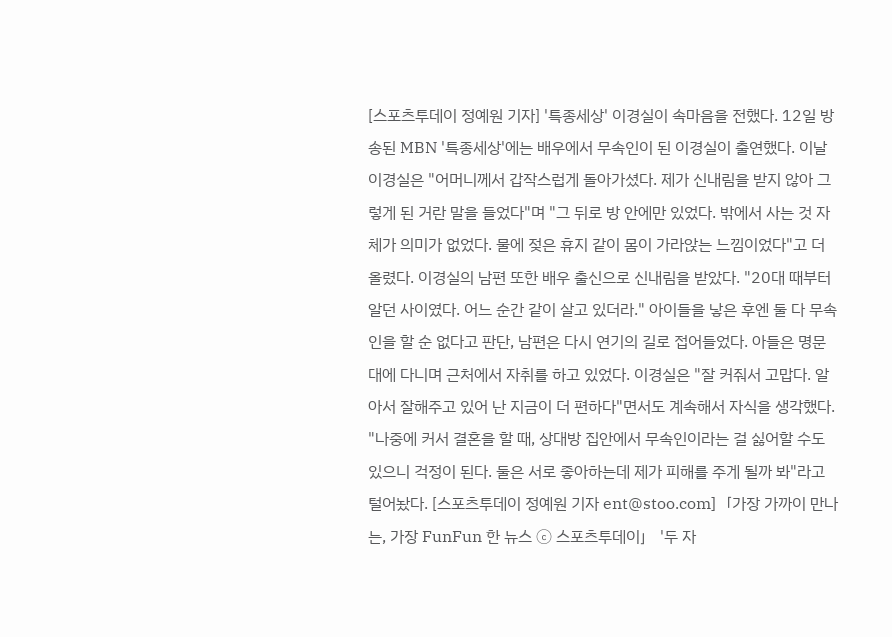[스포츠투데이 정예원 기자] '특종세상' 이경실이 속마음을 전했다. 12일 방송된 MBN '특종세상'에는 배우에서 무속인이 된 이경실이 출연했다. 이날 이경실은 "어머니께서 갑작스럽게 돌아가셨다. 제가 신내림을 받지 않아 그렇게 된 거란 말을 들었다"며 "그 뒤로 방 안에만 있었다. 밖에서 사는 것 자체가 의미가 없었다. 물에 젖은 휴지 같이 몸이 가라앉는 느낌이었다"고 더올렸다. 이경실의 남편 또한 배우 출신으로 신내림을 받았다. "20대 때부터 알던 사이였다. 어느 순간 같이 살고 있더라." 아이들을 낳은 후엔 둘 다 무속인을 할 순 없다고 판단, 남편은 다시 연기의 길로 접어들었다. 아들은 명문대에 다니며 근처에서 자취를 하고 있었다. 이경실은 "잘 커줘서 고맙다. 알아서 잘해주고 있어 난 지금이 더 편하다"면서도 계속해서 자식을 생각했다. "나중에 커서 결혼을 할 때, 상대방 집안에서 무속인이라는 걸 싫어할 수도 있으니 걱정이 된다. 둘은 서로 좋아하는데 제가 피해를 주게 될까 봐"라고 털어놨다. [스포츠투데이 정예원 기자 ent@stoo.com]「가장 가까이 만나는, 가장 FunFun 한 뉴스 ⓒ 스포츠투데이」 '두 자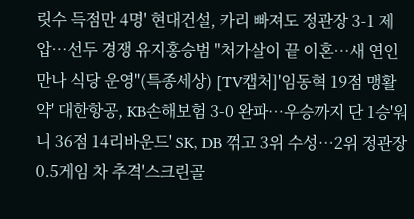릿수 득점만 4명' 현대건설, 카리 빠져도 정관장 3-1 제압…선두 경쟁 유지홍승범 "처가살이 끝 이혼…새 연인 만나 식당 운영"(특종세상) [TV캡처]'임동혁 19점 맹활약' 대한항공, KB손해보험 3-0 완파…우승까지 단 1승'워니 36점 14리바운드' SK, DB 꺾고 3위 수성…2위 정관장 0.5게임 차 추격'스크린골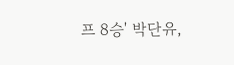프 8승' 박단유,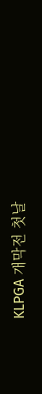KLPGA 개막전 첫날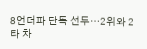8언더파 단독 선두…2위와 2타 차